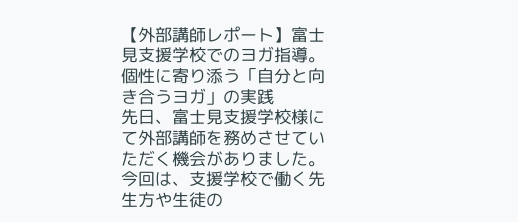【外部講師レポート】富士見支援学校でのヨガ指導。個性に寄り添う「自分と向き合うヨガ」の実践
先日、富士見支援学校様にて外部講師を務めさせていただく機会がありました。
今回は、支援学校で働く先生方や生徒の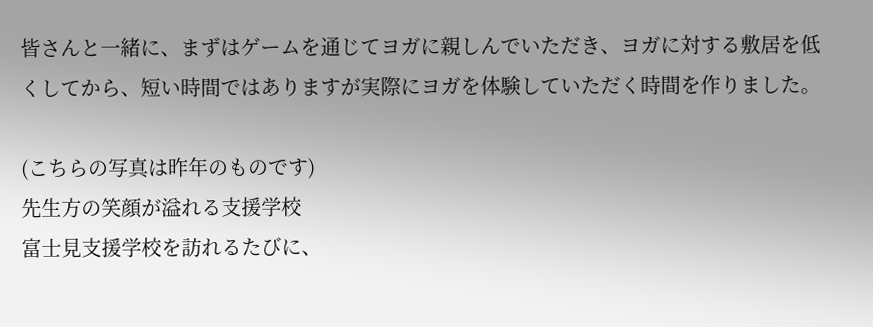皆さんと一緒に、まずはゲームを通じてヨガに親しんでいただき、ヨガに対する敷居を低くしてから、短い時間ではありますが実際にヨガを体験していただく時間を作りました。

(こちらの写真は昨年のものです)
先生方の笑顔が溢れる支援学校
富士見支援学校を訪れるたびに、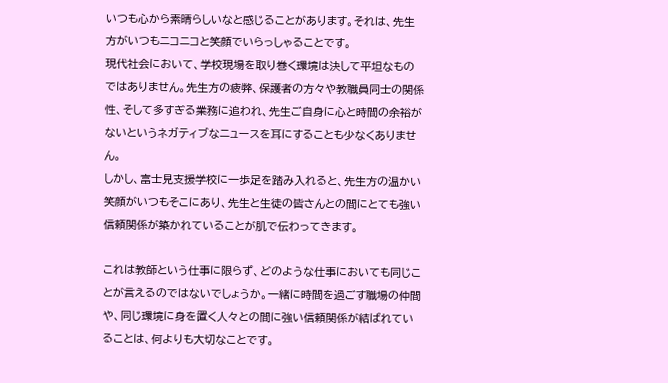いつも心から素晴らしいなと感じることがあります。それは、先生方がいつもニコニコと笑顔でいらっしゃることです。
現代社会において、学校現場を取り巻く環境は決して平坦なものではありません。先生方の疲弊、保護者の方々や教職員同士の関係性、そして多すぎる業務に追われ、先生ご自身に心と時間の余裕がないというネガティブなニュースを耳にすることも少なくありません。
しかし、富士見支援学校に一歩足を踏み入れると、先生方の温かい笑顔がいつもそこにあり、先生と生徒の皆さんとの間にとても強い信頼関係が築かれていることが肌で伝わってきます。

これは教師という仕事に限らず、どのような仕事においても同じことが言えるのではないでしょうか。一緒に時間を過ごす職場の仲間や、同じ環境に身を置く人々との間に強い信頼関係が結ばれていることは、何よりも大切なことです。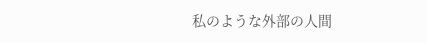私のような外部の人間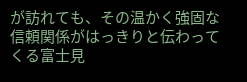が訪れても、その温かく強固な信頼関係がはっきりと伝わってくる富士見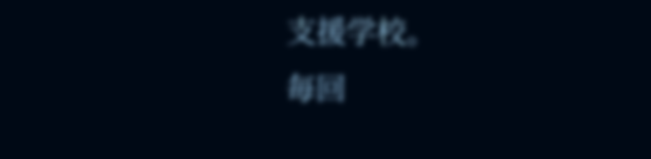支援学校。
毎回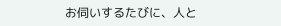お伺いするたびに、人と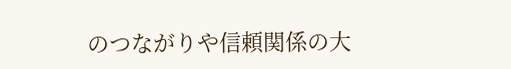のつながりや信頼関係の大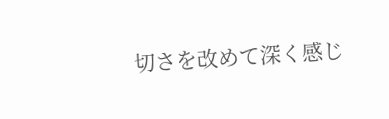切さを改めて深く感じ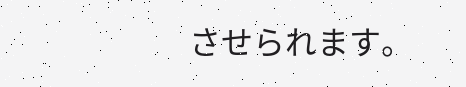させられます。